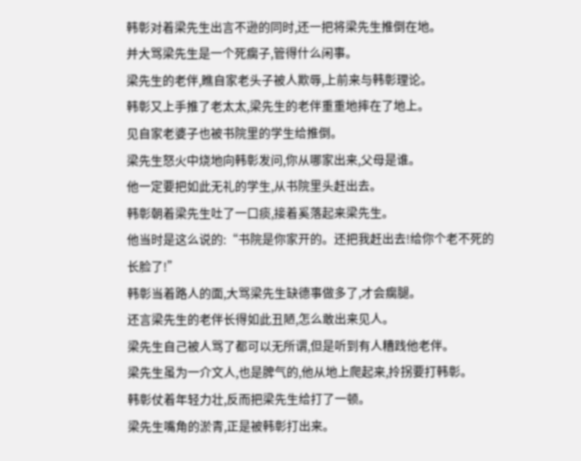韩彰对着梁先生出言不逊的同时,还一把将梁先生推倒在地。
并大骂梁先生是一个死瘸子,管得什么闲事。
梁先生的老伴,瞧自家老头子被人欺辱,上前来与韩彰理论。
韩彰又上手推了老太太,梁先生的老伴重重地摔在了地上。
见自家老婆子也被书院里的学生给推倒。
梁先生怒火中烧地向韩彰发问,你从哪家出来,父母是谁。
他一定要把如此无礼的学生,从书院里头赶出去。
韩彰朝着梁先生吐了一口痰,接着奚落起来梁先生。
他当时是这么说的:“书院是你家开的。还把我赶出去!给你个老不死的长脸了!”
韩彰当着路人的面,大骂梁先生缺德事做多了,才会瘸腿。
还言梁先生的老伴长得如此丑陋,怎么敢出来见人。
梁先生自己被人骂了都可以无所谓,但是听到有人糟践他老伴。
梁先生虽为一介文人,也是脾气的,他从地上爬起来,拎拐要打韩彰。
韩彰仗着年轻力壮,反而把梁先生给打了一顿。
梁先生嘴角的淤青,正是被韩彰打出来。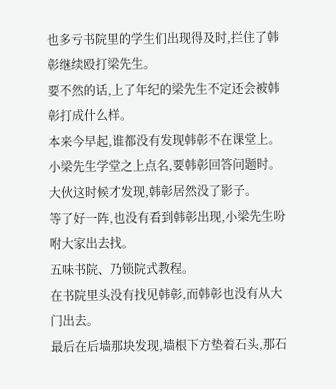也多亏书院里的学生们出现得及时,拦住了韩彰继续殴打梁先生。
要不然的话,上了年纪的梁先生不定还会被韩彰打成什么样。
本来今早起,谁都没有发现韩彰不在课堂上。
小梁先生学堂之上点名,要韩彰回答问题时。
大伙这时候才发现,韩彰居然没了影子。
等了好一阵,也没有看到韩彰出现,小梁先生吩咐大家出去找。
五味书院、乃锁院式教程。
在书院里头没有找见韩彰,而韩彰也没有从大门出去。
最后在后墙那块发现,墙根下方垫着石头,那石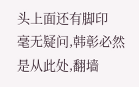头上面还有脚印
毫无疑问,韩彰必然是从此处,翻墙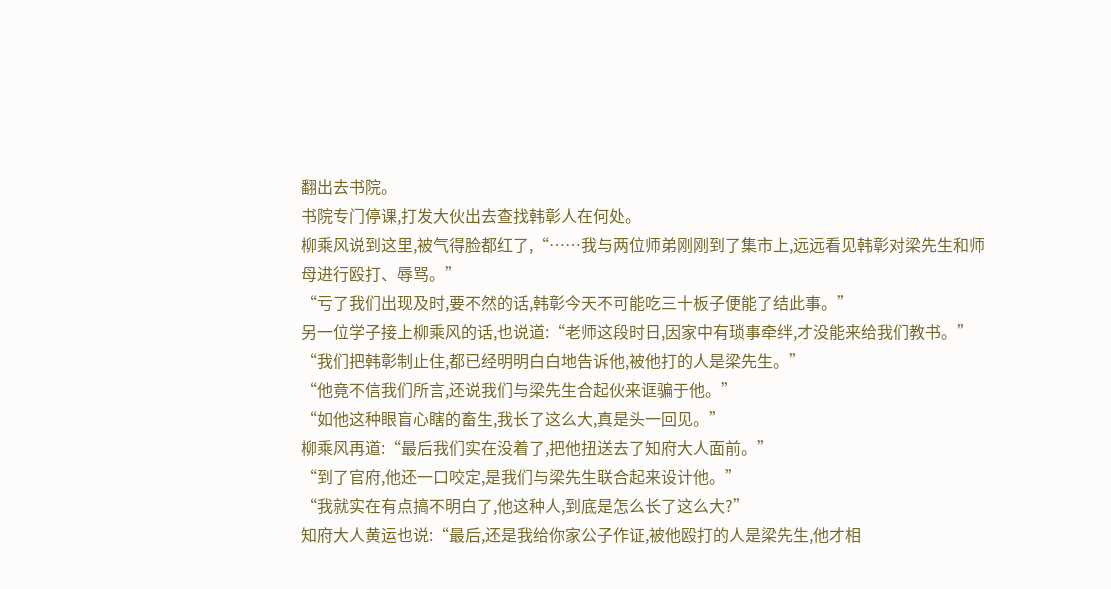翻出去书院。
书院专门停课,打发大伙出去查找韩彰人在何处。
柳乘风说到这里,被气得脸都红了,“……我与两位师弟刚刚到了集市上,远远看见韩彰对梁先生和师母进行殴打、辱骂。”
“亏了我们出现及时,要不然的话,韩彰今天不可能吃三十板子便能了结此事。”
另一位学子接上柳乘风的话,也说道:“老师这段时日,因家中有琐事牵绊,才没能来给我们教书。”
“我们把韩彰制止住,都已经明明白白地告诉他,被他打的人是梁先生。”
“他竟不信我们所言,还说我们与梁先生合起伙来诓骗于他。”
“如他这种眼盲心瞎的畜生,我长了这么大,真是头一回见。”
柳乘风再道:“最后我们实在没着了,把他扭送去了知府大人面前。”
“到了官府,他还一口咬定,是我们与梁先生联合起来设计他。”
“我就实在有点搞不明白了,他这种人,到底是怎么长了这么大?”
知府大人黄运也说:“最后,还是我给你家公子作证,被他殴打的人是梁先生,他才相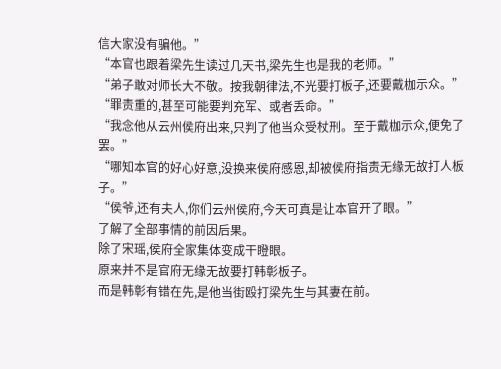信大家没有骗他。”
“本官也跟着梁先生读过几天书,梁先生也是我的老师。”
“弟子敢对师长大不敬。按我朝律法,不光要打板子,还要戴枷示众。”
“罪责重的,甚至可能要判充军、或者丢命。”
“我念他从云州侯府出来,只判了他当众受杖刑。至于戴枷示众,便免了罢。”
“哪知本官的好心好意,没换来侯府感恩,却被侯府指责无缘无故打人板子。”
“侯爷,还有夫人,你们云州侯府,今天可真是让本官开了眼。”
了解了全部事情的前因后果。
除了宋瑶,侯府全家集体变成干瞪眼。
原来并不是官府无缘无故要打韩彰板子。
而是韩彰有错在先,是他当街殴打梁先生与其妻在前。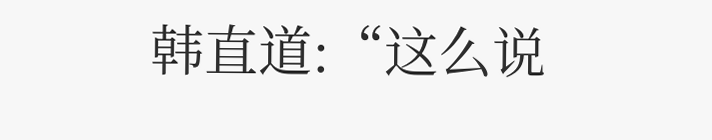韩直道:“这么说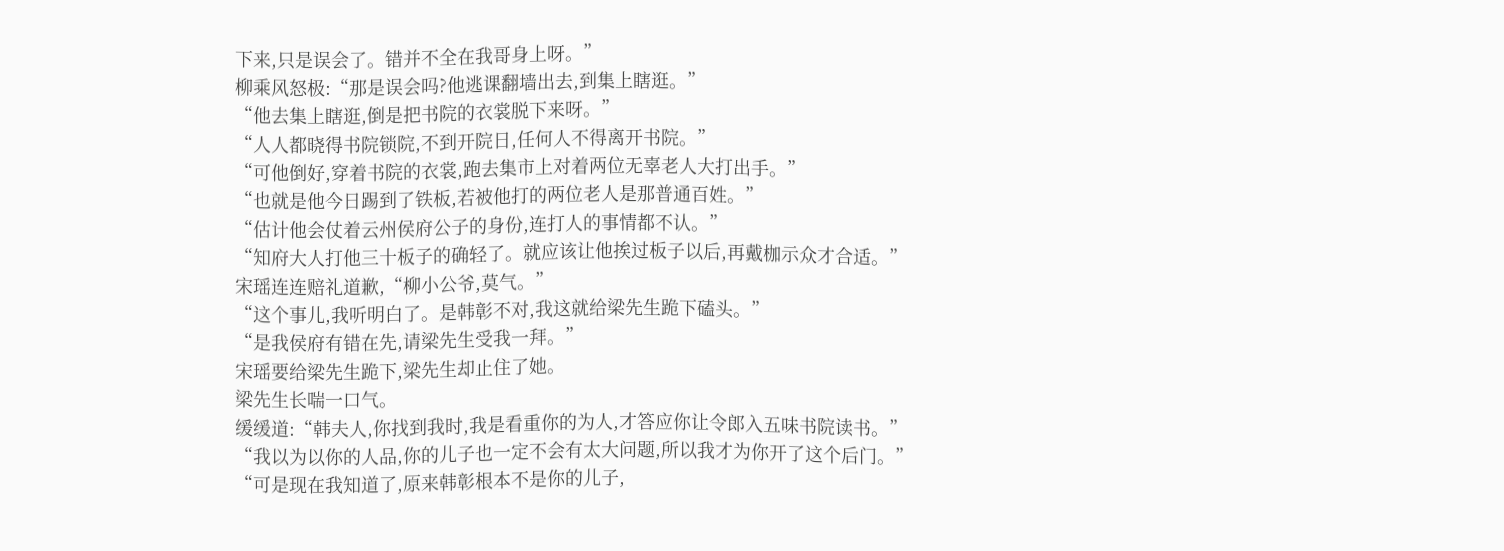下来,只是误会了。错并不全在我哥身上呀。”
柳乘风怒极:“那是误会吗?他逃课翻墙出去,到集上瞎逛。”
“他去集上瞎逛,倒是把书院的衣裳脱下来呀。”
“人人都晓得书院锁院,不到开院日,任何人不得离开书院。”
“可他倒好,穿着书院的衣裳,跑去集市上对着两位无辜老人大打出手。”
“也就是他今日踢到了铁板,若被他打的两位老人是那普通百姓。”
“估计他会仗着云州侯府公子的身份,连打人的事情都不认。”
“知府大人打他三十板子的确轻了。就应该让他挨过板子以后,再戴枷示众才合适。”
宋瑶连连赔礼道歉,“柳小公爷,莫气。”
“这个事儿,我听明白了。是韩彰不对,我这就给梁先生跪下磕头。”
“是我侯府有错在先,请梁先生受我一拜。”
宋瑶要给梁先生跪下,梁先生却止住了她。
梁先生长喘一口气。
缓缓道:“韩夫人,你找到我时,我是看重你的为人,才答应你让令郎入五味书院读书。”
“我以为以你的人品,你的儿子也一定不会有太大问题,所以我才为你开了这个后门。”
“可是现在我知道了,原来韩彰根本不是你的儿子,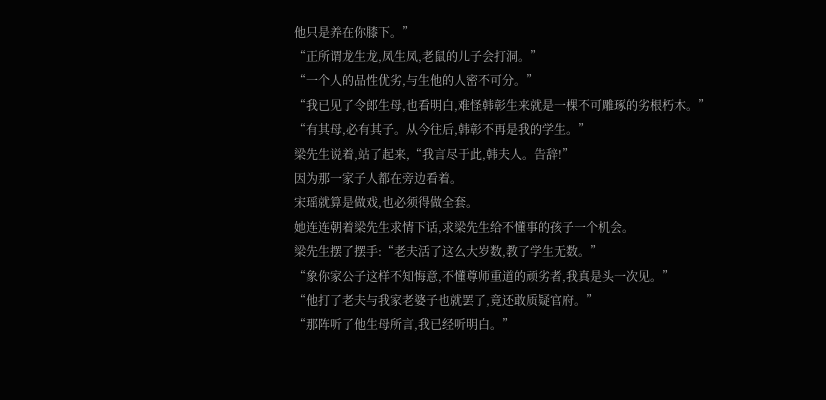他只是养在你膝下。”
“正所谓龙生龙,凤生凤,老鼠的儿子会打洞。”
“一个人的品性优劣,与生他的人密不可分。”
“我已见了令郎生母,也看明白,难怪韩彰生来就是一棵不可雕琢的劣根朽木。”
“有其母,必有其子。从今往后,韩彰不再是我的学生。”
梁先生说着,站了起来,“我言尽于此,韩夫人。告辞!”
因为那一家子人都在旁边看着。
宋瑶就算是做戏,也必须得做全套。
她连连朝着梁先生求情下话,求梁先生给不懂事的孩子一个机会。
梁先生摆了摆手:“老夫活了这么大岁数,教了学生无数。”
“象你家公子这样不知悔意,不懂尊师重道的顽劣者,我真是头一次见。”
“他打了老夫与我家老婆子也就罢了,竟还敢质疑官府。”
“那阵听了他生母所言,我已经听明白。”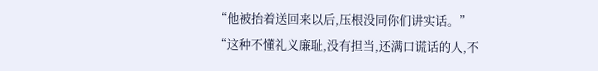“他被抬着送回来以后,压根没同你们讲实话。”
“这种不懂礼义廉耻,没有担当,还满口谎话的人,不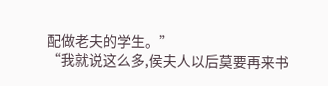配做老夫的学生。”
“我就说这么多,侯夫人以后莫要再来书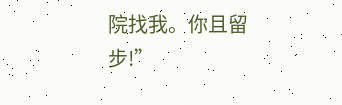院找我。你且留步!”